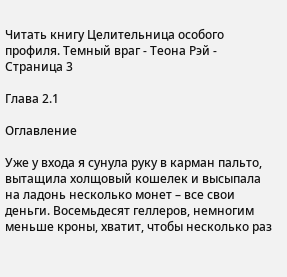Читать книгу Целительница особого профиля. Темный враг - Теона Рэй - Страница 3

Глава 2.1

Оглавление

Уже у входа я сунула руку в карман пальто, вытащила холщовый кошелек и высыпала на ладонь несколько монет – все свои деньги. Восемьдесят геллеров, немногим меньше кроны, хватит, чтобы несколько раз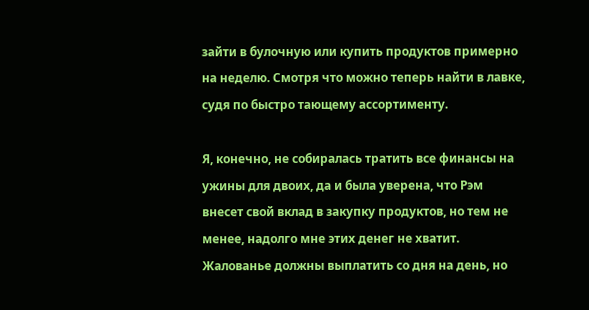зайти в булочную или купить продуктов примерно на неделю. Смотря что можно теперь найти в лавке, судя по быстро тающему ассортименту.

Я, конечно, не собиралась тратить все финансы на ужины для двоих, да и была уверена, что Рэм внесет свой вклад в закупку продуктов, но тем не менее, надолго мне этих денег не хватит. Жалованье должны выплатить со дня на день, но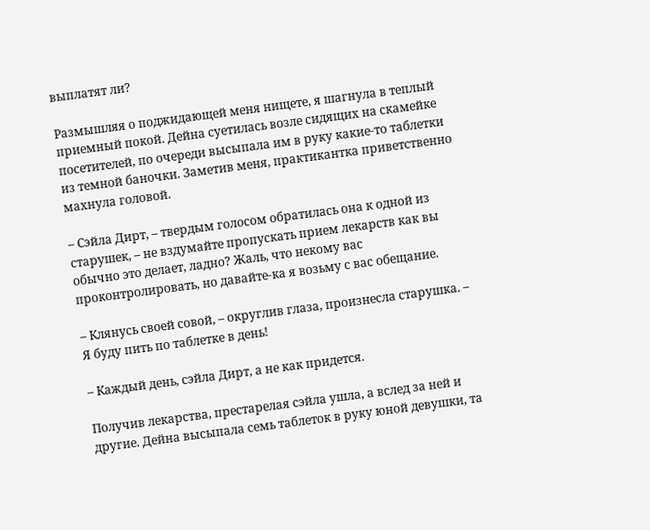выплатят ли?

Размышляя о поджидающей меня нищете, я шагнула в теплый приемный покой. Дейна суетилась возле сидящих на скамейке посетителей, по очереди высыпала им в руку какие-то таблетки из темной баночки. Заметив меня, практикантка приветственно махнула головой.

– Сэйла Дирт, – твердым голосом обратилась она к одной из старушек, – не вздумайте пропускать прием лекарств как вы обычно это делает, ладно? Жаль, что некому вас проконтролировать, но давайте-ка я возьму с вас обещание.

– Клянусь своей совой, – округлив глаза, произнесла старушка. – Я буду пить по таблетке в день!

– Каждый день, сэйла Дирт, а не как придется.

Получив лекарства, престарелая сэйла ушла, а вслед за ней и другие. Дейна высыпала семь таблеток в руку юной девушки, та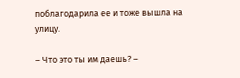поблагодарила ее и тоже вышла на улицу.

– Что это ты им даешь? –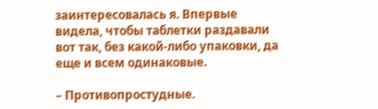заинтересовалась я. Впервые видела, чтобы таблетки раздавали вот так, без какой-либо упаковки, да еще и всем одинаковые.

– Противопростудные.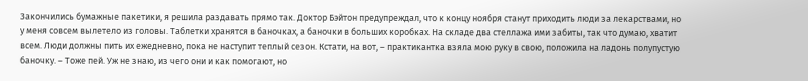Закончились бумажные пакетики, я решила раздавать прямо так. Доктор Бэйтон предупреждал, что к концу ноября станут приходить люди за лекарствами, но у меня совсем вылетело из головы. Таблетки хранятся в баночках, а баночки в больших коробках. На складе два стеллажа ими забиты, так что думаю, хватит всем. Люди должны пить их ежедневно, пока не наступит теплый сезон. Кстати, на вот, – практикантка взяла мою руку в свою, положила на ладонь полупустую баночку. – Тоже пей. Уж не знаю, из чего они и как помогают, но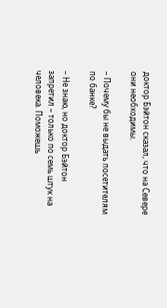доктор Бэйтон сказал, что на Севере они необходимы.

– Почему бы не выдать посетителям по банке?

– Не знаю, но доктор Бэйтон запретил – только по семь штук на человека. Поможешь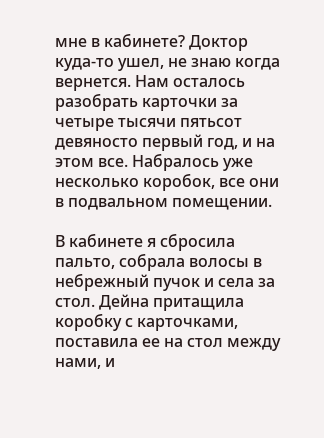мне в кабинете? Доктор куда-то ушел, не знаю когда вернется. Нам осталось разобрать карточки за четыре тысячи пятьсот девяносто первый год, и на этом все. Набралось уже несколько коробок, все они в подвальном помещении.

В кабинете я сбросила пальто, собрала волосы в небрежный пучок и села за стол. Дейна притащила коробку с карточками, поставила ее на стол между нами, и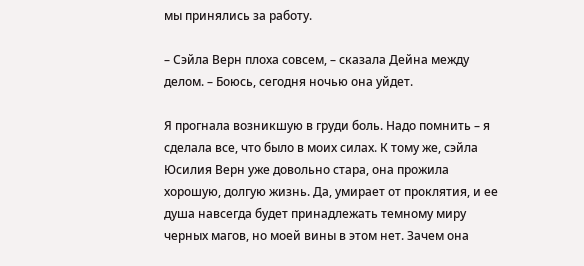мы принялись за работу.

– Сэйла Верн плоха совсем, – сказала Дейна между делом. – Боюсь, сегодня ночью она уйдет.

Я прогнала возникшую в груди боль. Надо помнить – я сделала все, что было в моих силах. К тому же, сэйла Юсилия Верн уже довольно стара, она прожила хорошую, долгую жизнь. Да, умирает от проклятия, и ее душа навсегда будет принадлежать темному миру черных магов, но моей вины в этом нет. Зачем она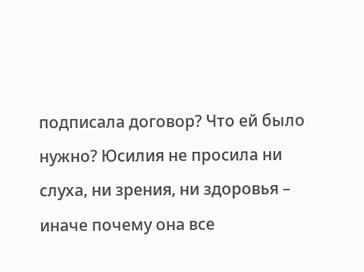подписала договор? Что ей было нужно? Юсилия не просила ни слуха, ни зрения, ни здоровья – иначе почему она все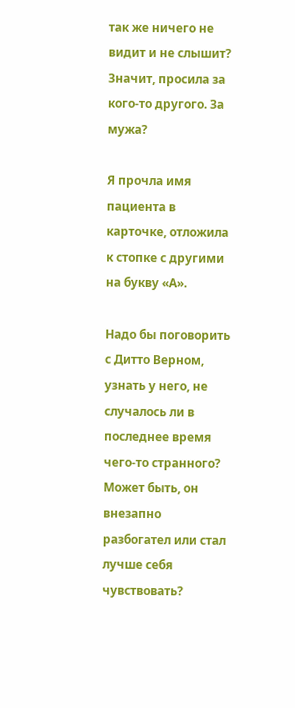так же ничего не видит и не слышит? Значит, просила за кого-то другого. За мужа?

Я прочла имя пациента в карточке, отложила к стопке с другими на букву «А».

Надо бы поговорить с Дитто Верном, узнать у него, не случалось ли в последнее время чего-то странного? Может быть, он внезапно разбогател или стал лучше себя чувствовать?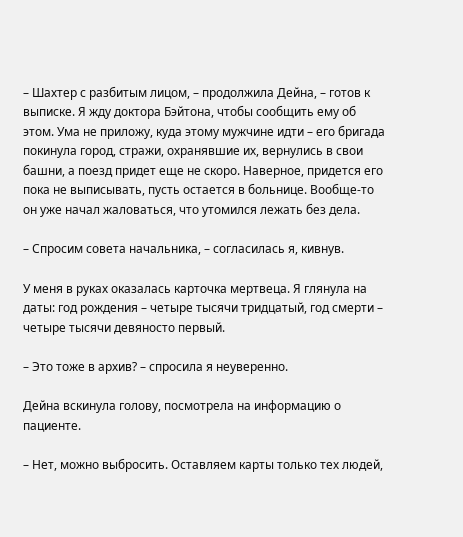– Шахтер с разбитым лицом, – продолжила Дейна, – готов к выписке. Я жду доктора Бэйтона, чтобы сообщить ему об этом. Ума не приложу, куда этому мужчине идти – его бригада покинула город, стражи, охранявшие их, вернулись в свои башни, а поезд придет еще не скоро. Наверное, придется его пока не выписывать, пусть остается в больнице. Вообще-то он уже начал жаловаться, что утомился лежать без дела.

– Спросим совета начальника, – согласилась я, кивнув.

У меня в руках оказалась карточка мертвеца. Я глянула на даты: год рождения – четыре тысячи тридцатый, год смерти – четыре тысячи девяносто первый.

– Это тоже в архив? – спросила я неуверенно.

Дейна вскинула голову, посмотрела на информацию о пациенте.

– Нет, можно выбросить. Оставляем карты только тех людей,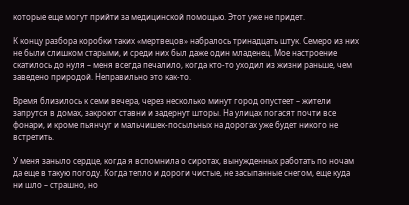которые еще могут прийти за медицинской помощью. Этот уже не придет.

К концу разбора коробки таких «мертвецов» набралось тринадцать штук. Семеро из них не были слишком старыми, и среди них был даже один младенец. Мое настроение скатилось до нуля – меня всегда печалило, когда кто-то уходил из жизни раньше, чем заведено природой. Неправильно это как-то.

Время близилось к семи вечера, через несколько минут город опустеет – жители запрутся в домах, закроют ставни и задернут шторы. На улицах погасят почти все фонари, и кроме пьянчуг и мальчишек-посыльных на дорогах уже будет никого не встретить.

У меня заныло сердце, когда я вспомнила о сиротах, вынужденных работать по ночам да еще в такую погоду. Когда тепло и дороги чистые, не засыпанные снегом, еще куда ни шло – страшно, но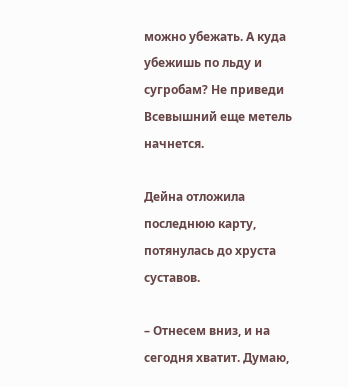можно убежать. А куда убежишь по льду и сугробам? Не приведи Всевышний еще метель начнется.

Дейна отложила последнюю карту, потянулась до хруста суставов.

– Отнесем вниз, и на сегодня хватит. Думаю,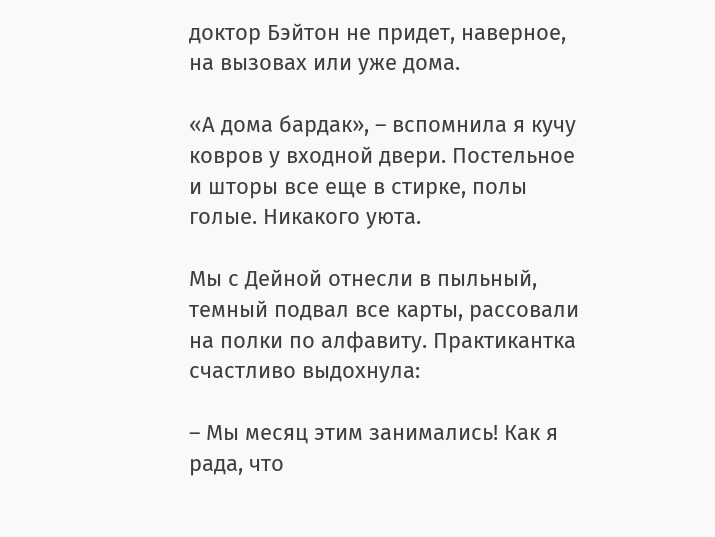доктор Бэйтон не придет, наверное, на вызовах или уже дома.

«А дома бардак», – вспомнила я кучу ковров у входной двери. Постельное и шторы все еще в стирке, полы голые. Никакого уюта.

Мы с Дейной отнесли в пыльный, темный подвал все карты, рассовали на полки по алфавиту. Практикантка счастливо выдохнула:

– Мы месяц этим занимались! Как я рада, что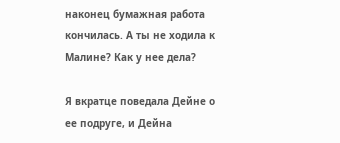наконец бумажная работа кончилась. А ты не ходила к Малине? Как у нее дела?

Я вкратце поведала Дейне о ее подруге, и Дейна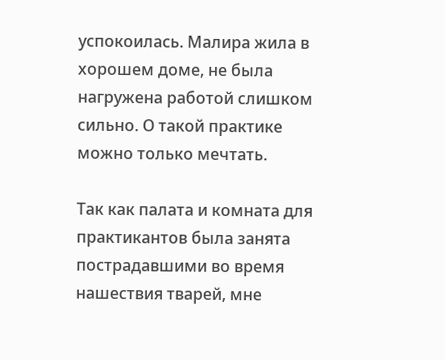успокоилась. Малира жила в хорошем доме, не была нагружена работой слишком сильно. О такой практике можно только мечтать.

Так как палата и комната для практикантов была занята пострадавшими во время нашествия тварей, мне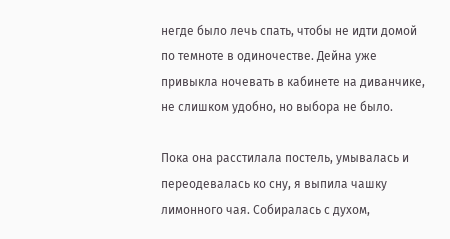негде было лечь спать, чтобы не идти домой по темноте в одиночестве. Дейна уже привыкла ночевать в кабинете на диванчике, не слишком удобно, но выбора не было.

Пока она расстилала постель, умывалась и переодевалась ко сну, я выпила чашку лимонного чая. Собиралась с духом,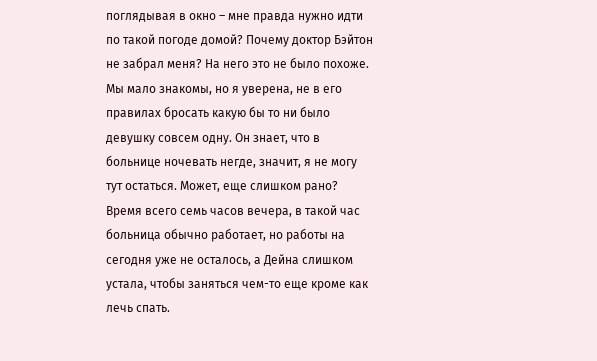поглядывая в окно – мне правда нужно идти по такой погоде домой? Почему доктор Бэйтон не забрал меня? На него это не было похоже. Мы мало знакомы, но я уверена, не в его правилах бросать какую бы то ни было девушку совсем одну. Он знает, что в больнице ночевать негде, значит, я не могу тут остаться. Может, еще слишком рано? Время всего семь часов вечера, в такой час больница обычно работает, но работы на сегодня уже не осталось, а Дейна слишком устала, чтобы заняться чем-то еще кроме как лечь спать.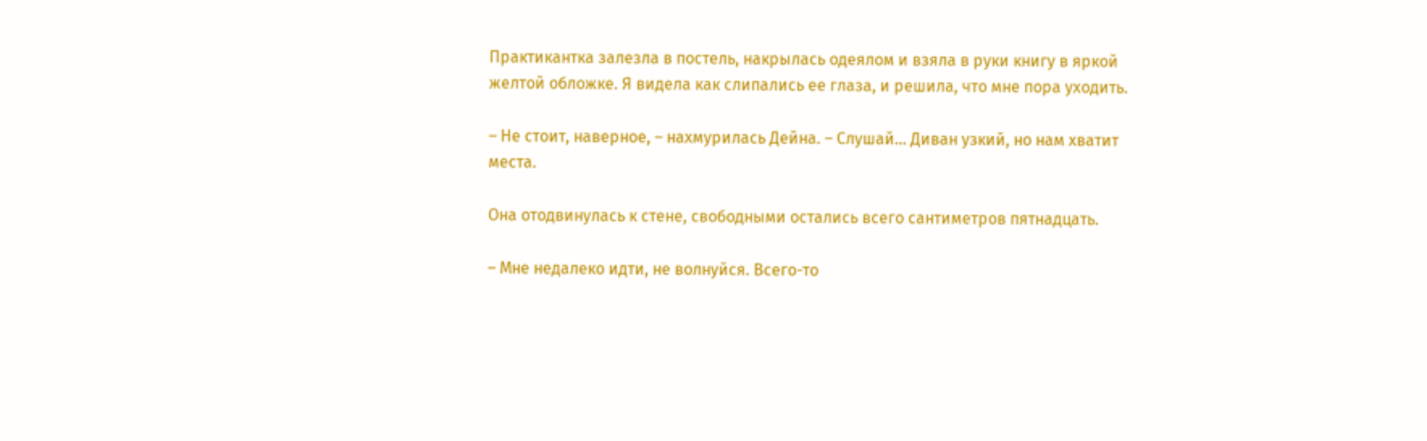Практикантка залезла в постель, накрылась одеялом и взяла в руки книгу в яркой желтой обложке. Я видела как слипались ее глаза, и решила, что мне пора уходить.

– Не стоит, наверное, – нахмурилась Дейна. – Слушай… Диван узкий, но нам хватит места.

Она отодвинулась к стене, свободными остались всего сантиметров пятнадцать.

– Мне недалеко идти, не волнуйся. Всего-то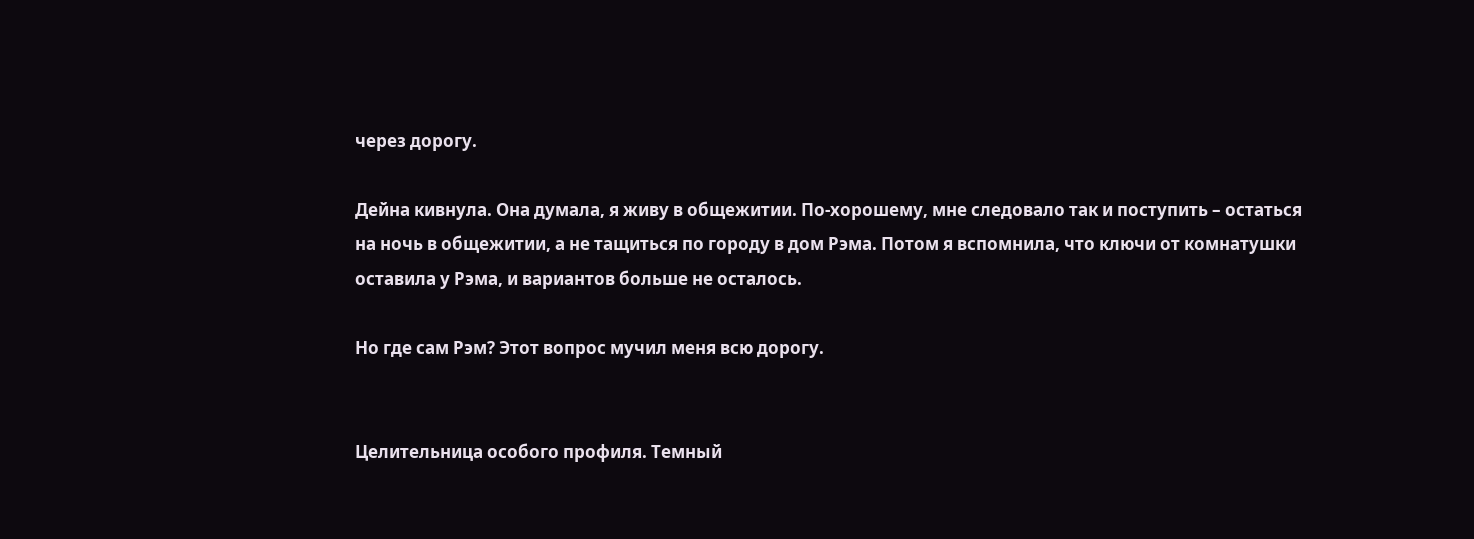через дорогу.

Дейна кивнула. Она думала, я живу в общежитии. По-хорошему, мне следовало так и поступить – остаться на ночь в общежитии, а не тащиться по городу в дом Рэма. Потом я вспомнила, что ключи от комнатушки оставила у Рэма, и вариантов больше не осталось.

Но где сам Рэм? Этот вопрос мучил меня всю дорогу.


Целительница особого профиля. Темный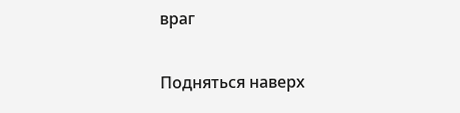враг

Подняться наверх